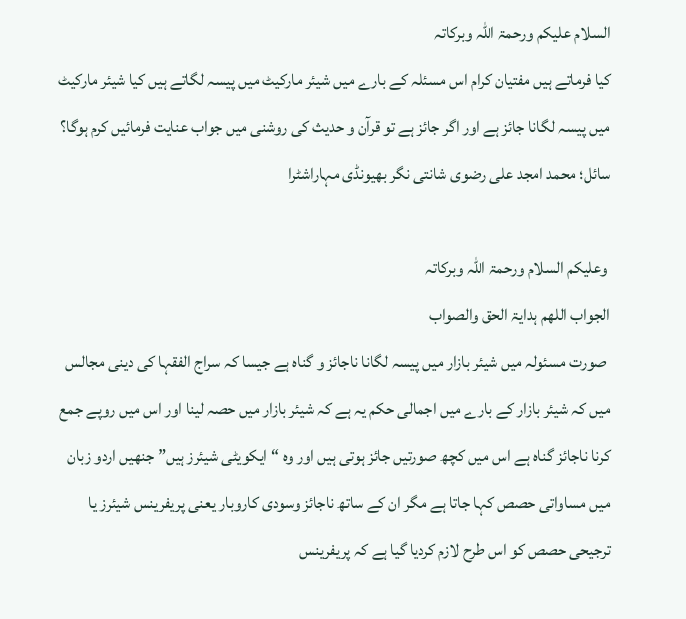السلام علیکم ورحمۃ اللہ وبرکاتہ
کیا فرماتے ہیں مفتیان کرام اس مسئلہ کے بارے میں شیئر مارکیٹ میں پیسہ لگاتے ہیں کیا شیئر مارکیٹ میں پیسہ لگانا جائز ہے اور اگر جائز ہے تو قرآن و حدیث کی روشنی میں جواب عنایت فرمائیں کرم ہوگا؟
سائل؛ محمد امجد علی رضوی شانتی نگر بھیونڈی مہاراشٹرا

 وعلیکم السلام ورحمۃ اللہ وبرکاتہ
الجواب اللھم ہدایۃ الحق والصواب
 صورت مسئولہ میں شیئر بازار میں پیسہ لگانا ناجائز و گناہ ہے جیسا کہ سراج الفقہا کی دینی مجالس میں کہ شیئر بازار کے بارے میں اجمالی حکم یہ ہے کہ شیئر بازار میں حصہ لینا اور اس میں روپے جمع کرنا ناجائز گناہ ہے اس میں کچھ صورتیں جائز ہوتی ہیں اور وہ “ایکویٹی شیئرز ہیں” جنھیں اردو زبان میں مساواتی حصص کہا جاتا ہے مگر ان کے ساتھ ناجائز وسودی کاروبار یعنی پریفرینس شیئرز یا ترجیحی حصص کو اس طرح لازم کردیا گیا ہے کہ پریفرینس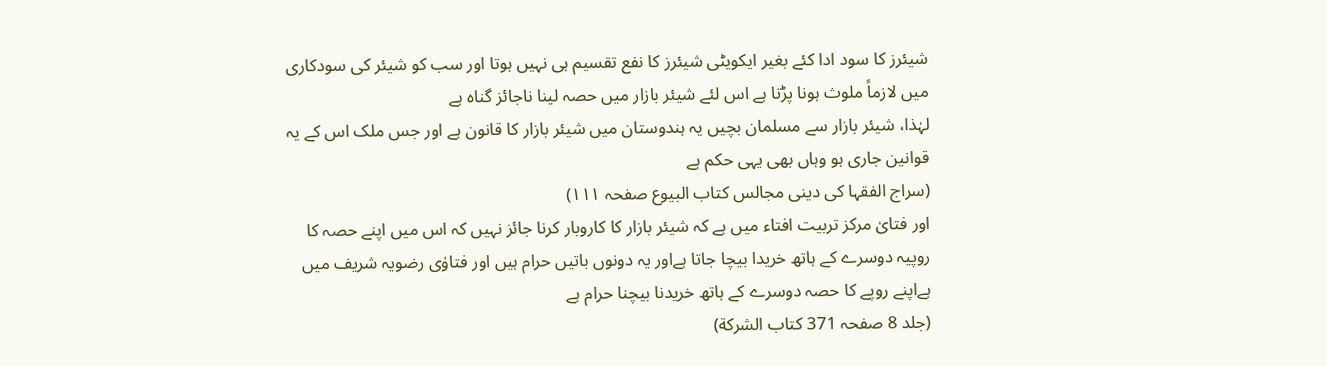شیئرز کا سود ادا کئے بغیر ایکویٹی شیئرز کا نفع تقسیم ہی نہیں ہوتا اور سب کو شیئر کی سودکاری میں لازماً ملوث ہونا پڑتا ہے اس لئے شیئر بازار میں حصہ لینا ناجائز گناہ ہے
لہٰذا، شیئر بازار سے مسلمان بچیں یہ ہندوستان میں شیئر بازار کا قانون ہے اور جس ملک اس کے یہ قوانین جاری ہو وہاں بھی یہی حکم ہے
(سراج الفقہا کی دینی مجالس کتاب البیوع صفحہ ۱۱۱)
اور فتایٰ مرکز تربیت افتاء میں ہے کہ شیئر بازار کا کاروبار کرنا جائز نہیں کہ اس میں اپنے حصہ کا روپیہ دوسرے کے ہاتھ خریدا بیچا جاتا ہےاور یہ دونوں باتیں حرام ہیں اور فتاوٰی رضویہ شریف میں ہےاپنے روپے کا حصہ دوسرے کے ہاتھ خریدنا بیچنا حرام ہے
(جلد 8 صفحہ 371 کتاب الشرکة)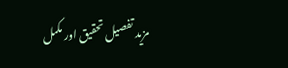مزید تفصیل تحقیق اور مکمل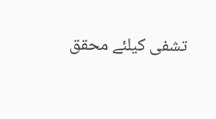تشفی کیلئے محقق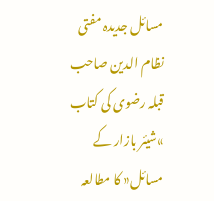مسائل جدیدہ مفتی نظام الدین صاحب قبلہ رضوی کی کتاب »شیئر بازار کے مسائل« کا مطالعہ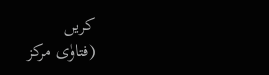کریں
(فتاوٰی مرکز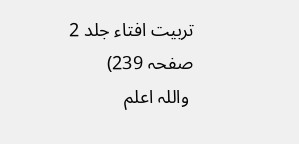تربیت افتاء جلد 2 صفحہ 239)
 واللہ اعلم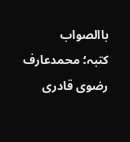باالصواب
کتبہ؛ محمدعارف رضوی قادری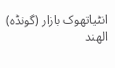انٹیاتھوک بازار (گونڈہ) الھند